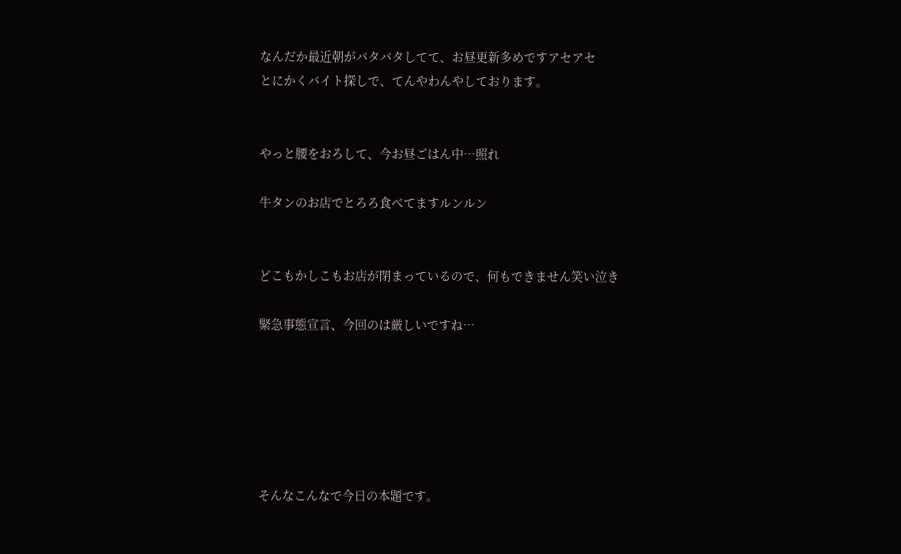なんだか最近朝がバタバタしてて、お昼更新多めですアセアセ
とにかくバイト探しで、てんやわんやしております。


やっと腰をおろして、今お昼ごはん中…照れ

牛タンのお店でとろろ食べてますルンルン


どこもかしこもお店が閉まっているので、何もできません笑い泣き

緊急事態宣言、今回のは厳しいですね…






そんなこんなで今日の本題です。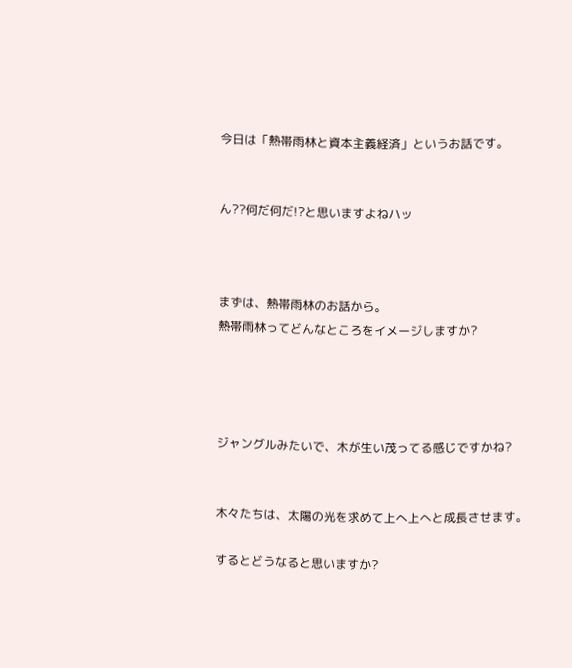今日は「熱帯雨林と資本主義経済」というお話です。


ん??何だ何だ!?と思いますよねハッ



まずは、熱帯雨林のお話から。
熱帯雨林ってどんなところをイメージしますか?




ジャングルみたいで、木が生い茂ってる感じですかね?


木々たちは、太陽の光を求めて上へ上へと成長させます。

するとどうなると思いますか?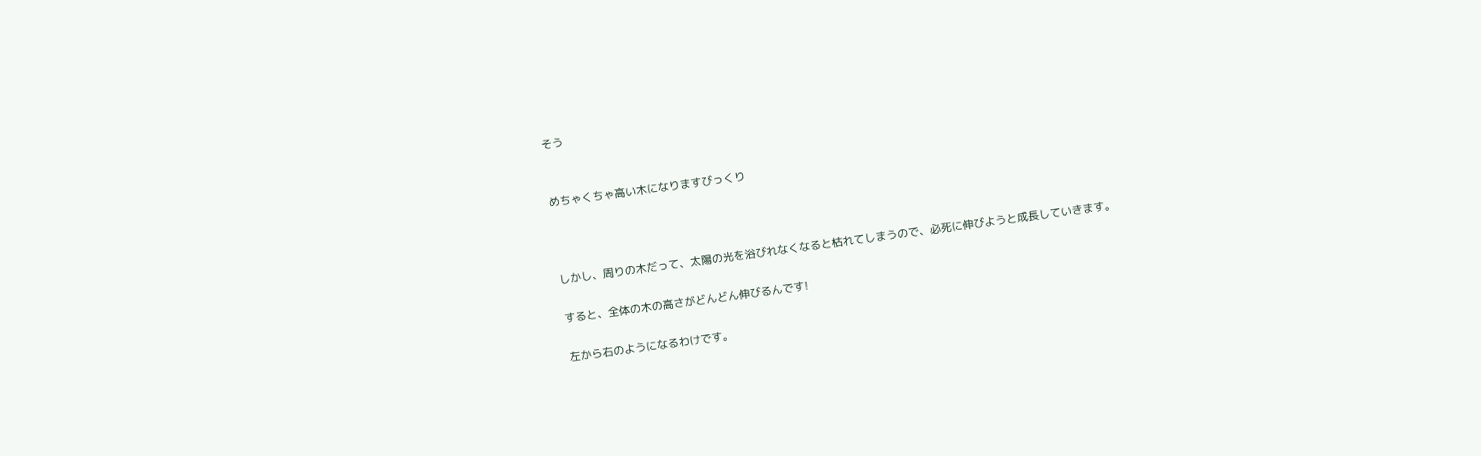そう


めちゃくちゃ高い木になりますびっくり



しかし、周りの木だって、太陽の光を浴びれなくなると枯れてしまうので、必死に伸びようと成長していきます。

すると、全体の木の高さがどんどん伸びるんです!

左から右のようになるわけです。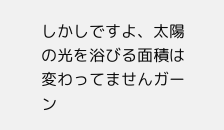しかしですよ、太陽の光を浴びる面積は変わってませんガーン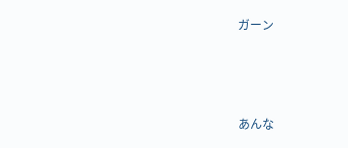ガーン



あんな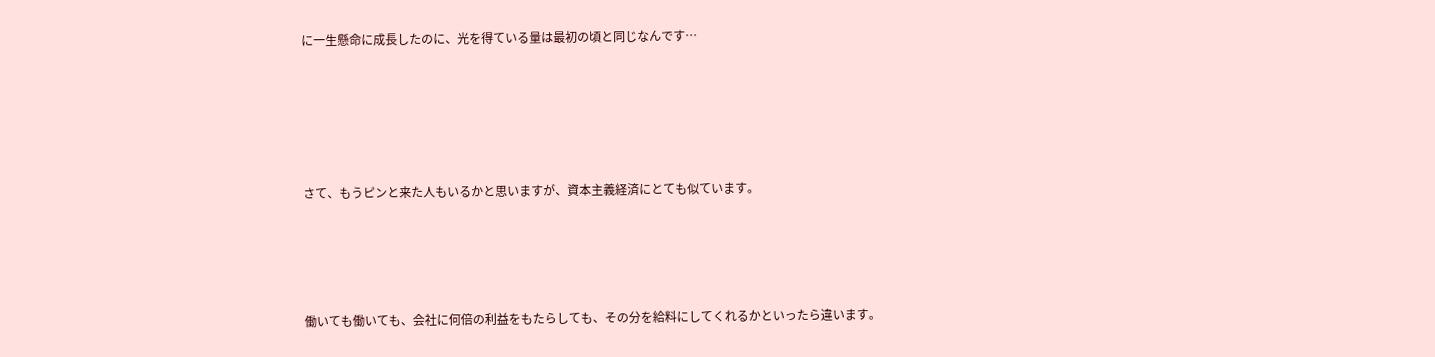に一生懸命に成長したのに、光を得ている量は最初の頃と同じなんです…





さて、もうピンと来た人もいるかと思いますが、資本主義経済にとても似ています。




働いても働いても、会社に何倍の利益をもたらしても、その分を給料にしてくれるかといったら違います。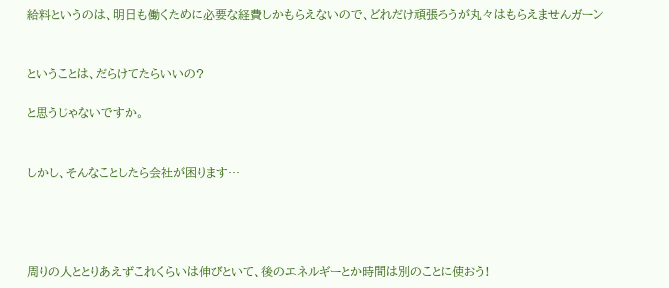給料というのは、明日も働くために必要な経費しかもらえないので、どれだけ頑張ろうが丸々はもらえませんガーン


ということは、だらけてたらいいの?

と思うじゃないですか。


しかし、そんなことしたら会社が困ります…




周りの人ととりあえずこれくらいは伸びといて、後のエネルギーとか時間は別のことに使おう!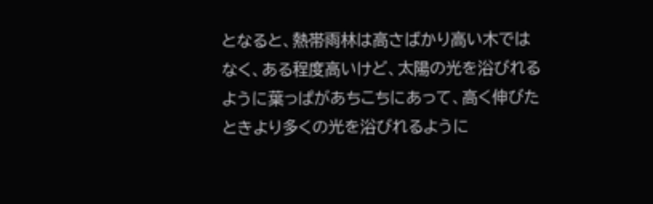となると、熱帯雨林は高さばかり高い木ではなく、ある程度高いけど、太陽の光を浴びれるように葉っぱがあちこちにあって、高く伸びたときより多くの光を浴びれるように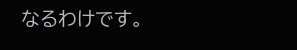なるわけです。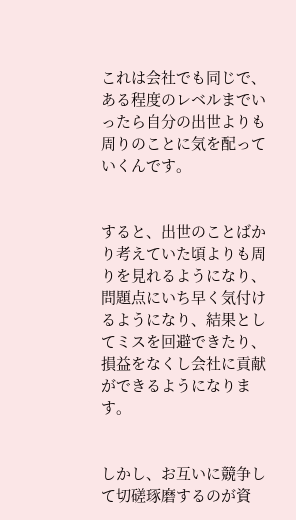これは会社でも同じで、ある程度のレベルまでいったら自分の出世よりも周りのことに気を配っていくんです。


すると、出世のことばかり考えていた頃よりも周りを見れるようになり、問題点にいち早く気付けるようになり、結果としてミスを回避できたり、損益をなくし会社に貢献ができるようになります。


しかし、お互いに競争して切磋琢磨するのが資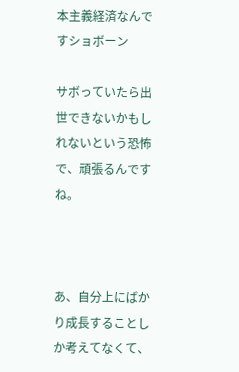本主義経済なんですショボーン

サボっていたら出世できないかもしれないという恐怖で、頑張るんですね。



あ、自分上にばかり成長することしか考えてなくて、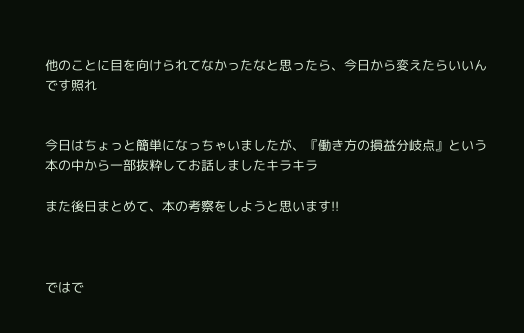他のことに目を向けられてなかったなと思ったら、今日から変えたらいいんです照れ


今日はちょっと簡単になっちゃいましたが、『働き方の損益分岐点』という本の中から一部抜粋してお話しましたキラキラ

また後日まとめて、本の考察をしようと思います!!



ではで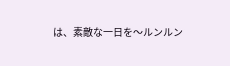は、素敵な一日を〜ルンルン